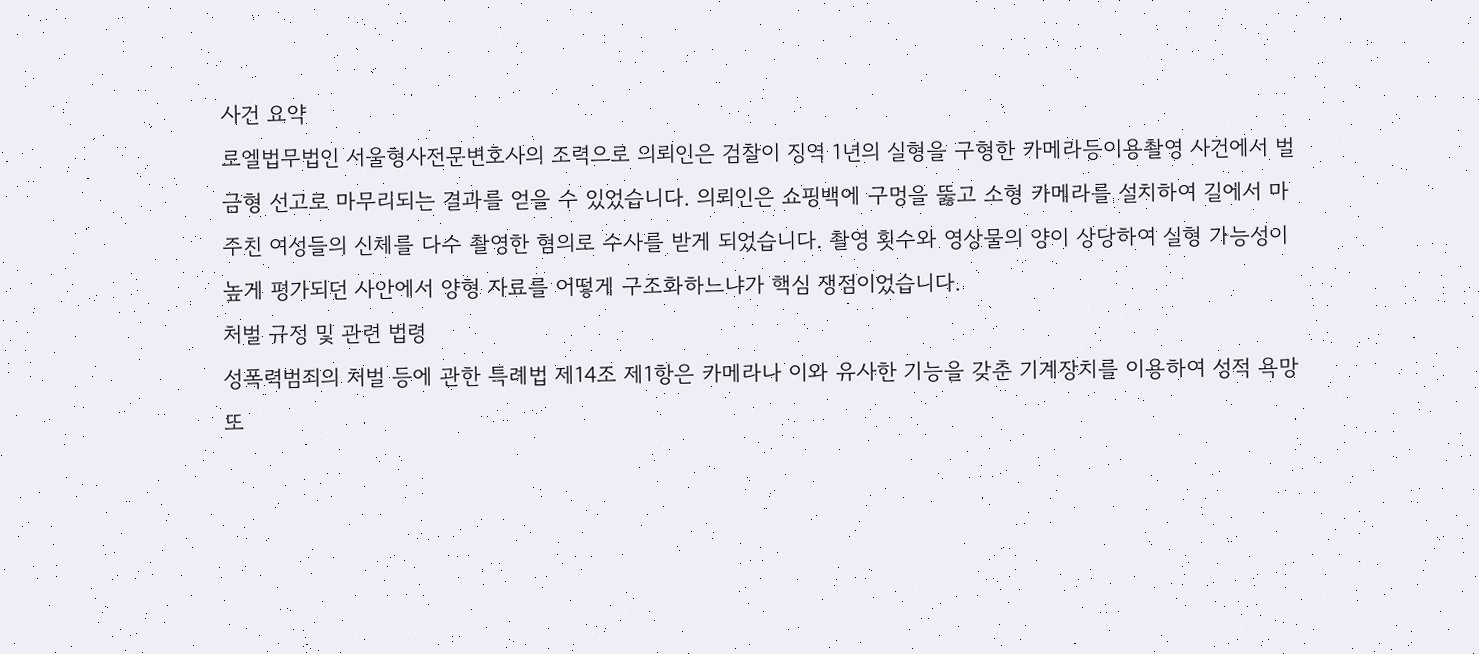사건 요약
로엘법무법인 서울형사전문변호사의 조력으로 의뢰인은 검찰이 징역 1년의 실형을 구형한 카메라등이용촬영 사건에서 벌금형 선고로 마무리되는 결과를 얻을 수 있었습니다. 의뢰인은 쇼핑백에 구멍을 뚫고 소형 카메라를 설치하여 길에서 마주친 여성들의 신체를 다수 촬영한 혐의로 수사를 받게 되었습니다. 촬영 횟수와 영상물의 양이 상당하여 실형 가능성이 높게 평가되던 사안에서 양형 자료를 어떻게 구조화하느냐가 핵심 쟁점이었습니다.
처벌 규정 및 관련 법령
성폭력범죄의 처벌 등에 관한 특례법 제14조 제1항은 카메라나 이와 유사한 기능을 갖춘 기계장치를 이용하여 성적 욕망 또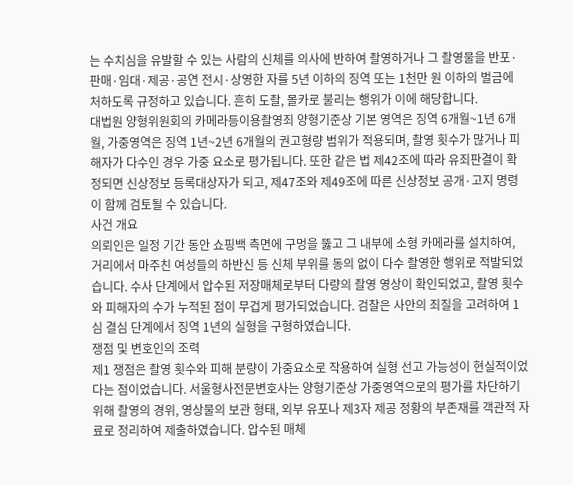는 수치심을 유발할 수 있는 사람의 신체를 의사에 반하여 촬영하거나 그 촬영물을 반포·판매·임대·제공·공연 전시·상영한 자를 5년 이하의 징역 또는 1천만 원 이하의 벌금에 처하도록 규정하고 있습니다. 흔히 도촬, 몰카로 불리는 행위가 이에 해당합니다.
대법원 양형위원회의 카메라등이용촬영죄 양형기준상 기본 영역은 징역 6개월~1년 6개월, 가중영역은 징역 1년~2년 6개월의 권고형량 범위가 적용되며, 촬영 횟수가 많거나 피해자가 다수인 경우 가중 요소로 평가됩니다. 또한 같은 법 제42조에 따라 유죄판결이 확정되면 신상정보 등록대상자가 되고, 제47조와 제49조에 따른 신상정보 공개·고지 명령이 함께 검토될 수 있습니다.
사건 개요
의뢰인은 일정 기간 동안 쇼핑백 측면에 구멍을 뚫고 그 내부에 소형 카메라를 설치하여, 거리에서 마주친 여성들의 하반신 등 신체 부위를 동의 없이 다수 촬영한 행위로 적발되었습니다. 수사 단계에서 압수된 저장매체로부터 다량의 촬영 영상이 확인되었고, 촬영 횟수와 피해자의 수가 누적된 점이 무겁게 평가되었습니다. 검찰은 사안의 죄질을 고려하여 1심 결심 단계에서 징역 1년의 실형을 구형하였습니다.
쟁점 및 변호인의 조력
제1 쟁점은 촬영 횟수와 피해 분량이 가중요소로 작용하여 실형 선고 가능성이 현실적이었다는 점이었습니다. 서울형사전문변호사는 양형기준상 가중영역으로의 평가를 차단하기 위해 촬영의 경위, 영상물의 보관 형태, 외부 유포나 제3자 제공 정황의 부존재를 객관적 자료로 정리하여 제출하였습니다. 압수된 매체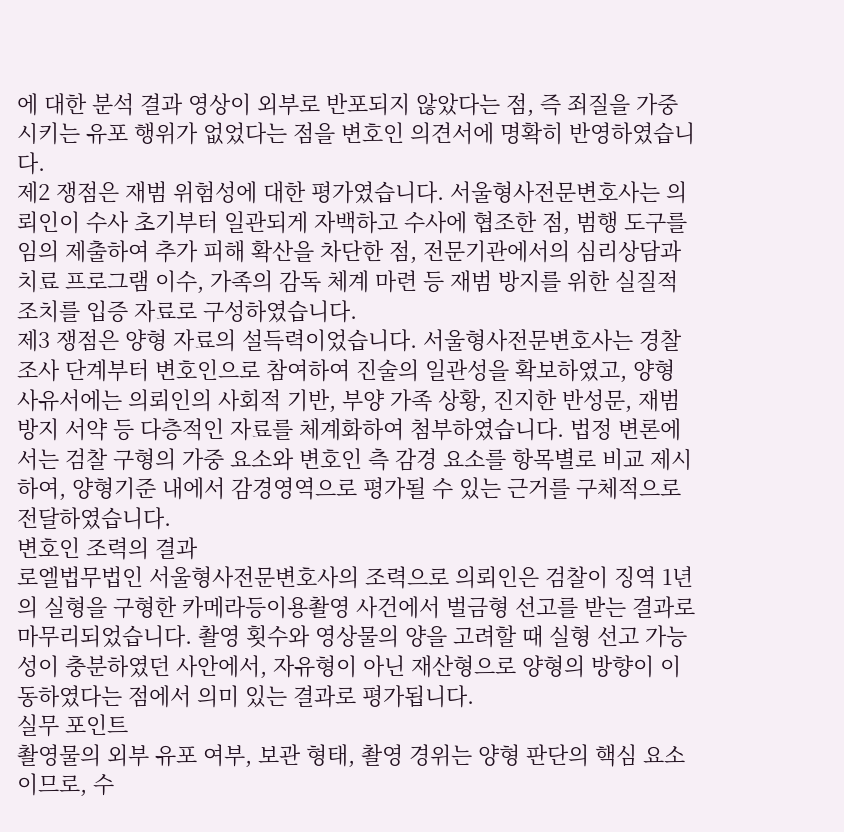에 대한 분석 결과 영상이 외부로 반포되지 않았다는 점, 즉 죄질을 가중시키는 유포 행위가 없었다는 점을 변호인 의견서에 명확히 반영하였습니다.
제2 쟁점은 재범 위험성에 대한 평가였습니다. 서울형사전문변호사는 의뢰인이 수사 초기부터 일관되게 자백하고 수사에 협조한 점, 범행 도구를 임의 제출하여 추가 피해 확산을 차단한 점, 전문기관에서의 심리상담과 치료 프로그램 이수, 가족의 감독 체계 마련 등 재범 방지를 위한 실질적 조치를 입증 자료로 구성하였습니다.
제3 쟁점은 양형 자료의 설득력이었습니다. 서울형사전문변호사는 경찰 조사 단계부터 변호인으로 참여하여 진술의 일관성을 확보하였고, 양형 사유서에는 의뢰인의 사회적 기반, 부양 가족 상황, 진지한 반성문, 재범방지 서약 등 다층적인 자료를 체계화하여 첨부하였습니다. 법정 변론에서는 검찰 구형의 가중 요소와 변호인 측 감경 요소를 항목별로 비교 제시하여, 양형기준 내에서 감경영역으로 평가될 수 있는 근거를 구체적으로 전달하였습니다.
변호인 조력의 결과
로엘법무법인 서울형사전문변호사의 조력으로 의뢰인은 검찰이 징역 1년의 실형을 구형한 카메라등이용촬영 사건에서 벌금형 선고를 받는 결과로 마무리되었습니다. 촬영 횟수와 영상물의 양을 고려할 때 실형 선고 가능성이 충분하였던 사안에서, 자유형이 아닌 재산형으로 양형의 방향이 이동하였다는 점에서 의미 있는 결과로 평가됩니다.
실무 포인트
촬영물의 외부 유포 여부, 보관 형태, 촬영 경위는 양형 판단의 핵심 요소이므로, 수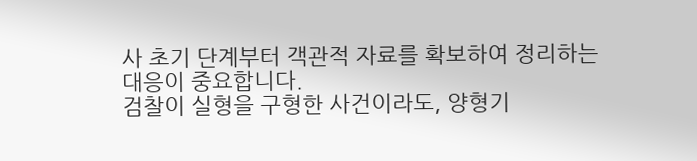사 초기 단계부터 객관적 자료를 확보하여 정리하는 대응이 중요합니다.
검찰이 실형을 구형한 사건이라도, 양형기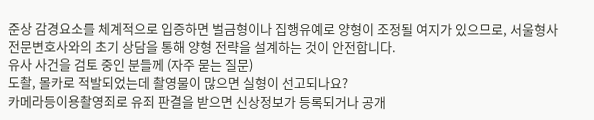준상 감경요소를 체계적으로 입증하면 벌금형이나 집행유예로 양형이 조정될 여지가 있으므로, 서울형사전문변호사와의 초기 상담을 통해 양형 전략을 설계하는 것이 안전합니다.
유사 사건을 검토 중인 분들께 (자주 묻는 질문)
도촬, 몰카로 적발되었는데 촬영물이 많으면 실형이 선고되나요?
카메라등이용촬영죄로 유죄 판결을 받으면 신상정보가 등록되거나 공개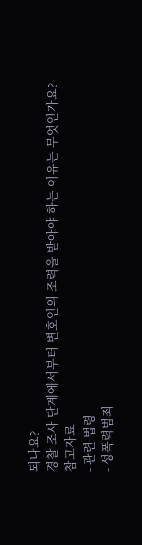되나요?
경찰 조사 단계에서부터 변호인의 조력을 받아야 하는 이유는 무엇인가요?
참고자료
- 관련 법령
- 성폭력범죄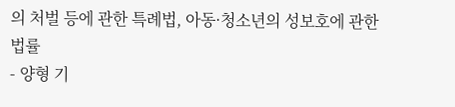의 처벌 등에 관한 특례법, 아동·청소년의 성보호에 관한 법률
- 양형 기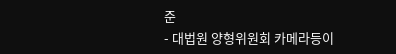준
- 대법원 양형위원회 카메라등이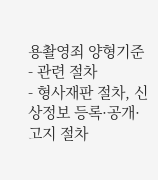용촬영죄 양형기준
- 관련 절차
- 형사재판 절차, 신상정보 등록·공개·고지 절차